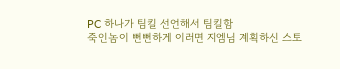PC 하나가 팀킬 선언해서 팀킬함
죽인놈이 뻔뻔하게 이러면 지엠님 계획하신 스토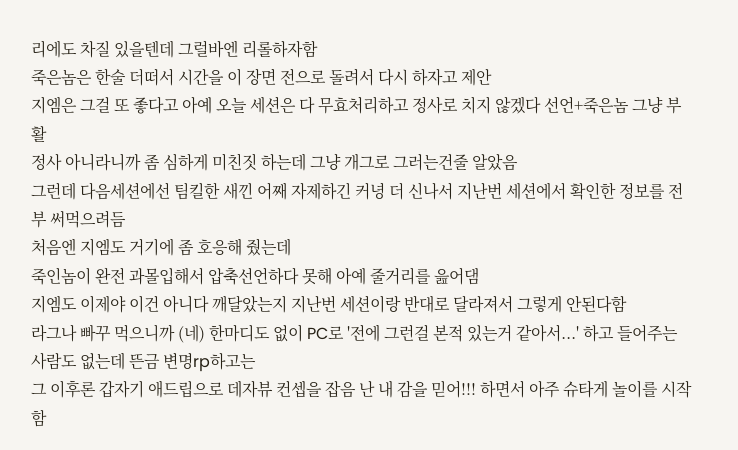리에도 차질 있을텐데 그럴바엔 리롤하자함
죽은놈은 한술 더떠서 시간을 이 장면 전으로 돌려서 다시 하자고 제안
지엠은 그걸 또 좋다고 아예 오늘 세션은 다 무효처리하고 정사로 치지 않겠다 선언+죽은놈 그냥 부활
정사 아니라니까 좀 심하게 미친짓 하는데 그냥 개그로 그러는건줄 알았음
그런데 다음세션에선 팀킬한 새낀 어째 자제하긴 커녕 더 신나서 지난번 세션에서 확인한 정보를 전부 써먹으려듬
처음엔 지엠도 거기에 좀 호응해 줬는데
죽인놈이 완전 과몰입해서 압축선언하다 못해 아예 줄거리를 읊어댐
지엠도 이제야 이건 아니다 깨달았는지 지난번 세션이랑 반대로 달라져서 그렇게 안된다함
라그나 빠꾸 먹으니까 (네) 한마디도 없이 PC로 '전에 그런걸 본적 있는거 같아서...' 하고 들어주는 사람도 없는데 뜬금 변명rp하고는
그 이후론 갑자기 애드립으로 데자뷰 컨셉을 잡음 난 내 감을 믿어!!! 하면서 아주 슈타게 놀이를 시작함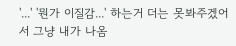'...' '뭔가 이질감...' 하는거 더는 못봐주겠어서 그냥 내가 나옴